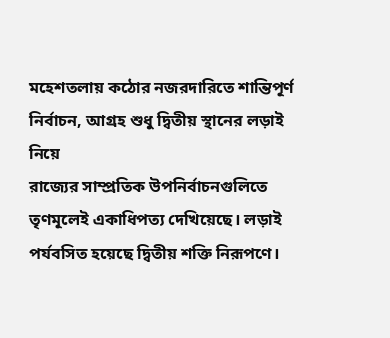মহেশতলায় কঠোর নজরদারিতে শান্তিপূর্ণ নির্বাচন, আগ্রহ শুধু দ্বিতীয় স্থানের লড়াই নিয়ে
রাজ্যের সাম্প্রতিক উপনির্বাচনগুলিতে তৃণমূলেই একাধিপত্য দেখিয়েছে। লড়াই পর্যবসিত হয়েছে দ্বিতীয় শক্তি নিরূপণে।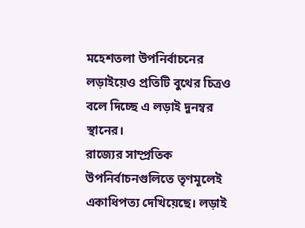মহেশতলা উপনির্বাচনের লড়াইয়েও প্রতিটি বুথের চিত্রও বলে দিচ্ছে এ লড়াই দুনম্বর স্থানের।
রাজ্যের সাম্প্রতিক উপনির্বাচনগুলিতে তৃণমূলেই একাধিপত্য দেখিয়েছে। লড়াই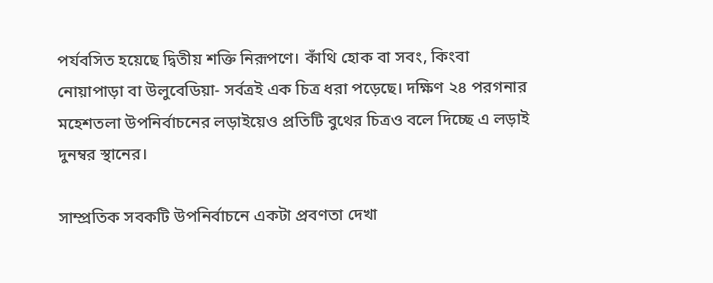পর্যবসিত হয়েছে দ্বিতীয় শক্তি নিরূপণে। কাঁথি হোক বা সবং, কিংবা নোয়াপাড়া বা উলুবেডিয়া- সর্বত্রই এক চিত্র ধরা পড়েছে। দক্ষিণ ২৪ পরগনার মহেশতলা উপনির্বাচনের লড়াইয়েও প্রতিটি বুথের চিত্রও বলে দিচ্ছে এ লড়াই দুনম্বর স্থানের।

সাম্প্রতিক সবকটি উপনির্বাচনে একটা প্রবণতা দেখা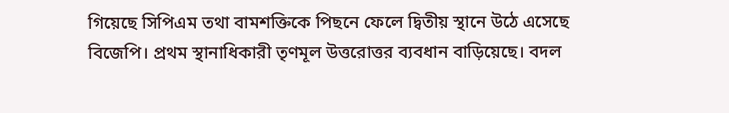গিয়েছে সিপিএম তথা বামশক্তিকে পিছনে ফেলে দ্বিতীয় স্থানে উঠে এসেছে বিজেপি। প্রথম স্থানাধিকারী তৃণমূল উত্তরোত্তর ব্যবধান বাড়িয়েছে। বদল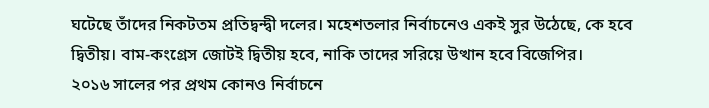ঘটেছে তাঁদের নিকটতম প্রতিদ্বন্দ্বী দলের। মহেশতলার নির্বাচনেও একই সুর উঠেছে, কে হবে দ্বিতীয়। বাম-কংগ্রেস জোটই দ্বিতীয় হবে, নাকি তাদের সরিয়ে উত্থান হবে বিজেপির।
২০১৬ সালের পর প্রথম কোনও নির্বাচনে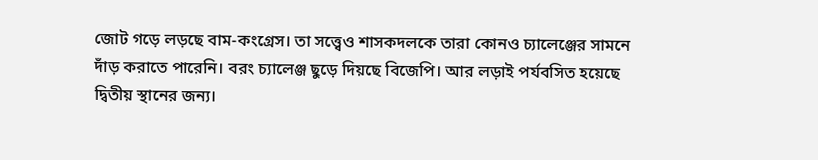জোট গড়ে লড়ছে বাম-কংগ্রেস। তা সত্ত্বেও শাসকদলকে তারা কোনও চ্যালেঞ্জের সামনে দাঁড় করাতে পারেনি। বরং চ্যালেঞ্জ ছুড়ে দিয়ছে বিজেপি। আর লড়াই পর্যবসিত হয়েছে দ্বিতীয় স্থানের জন্য।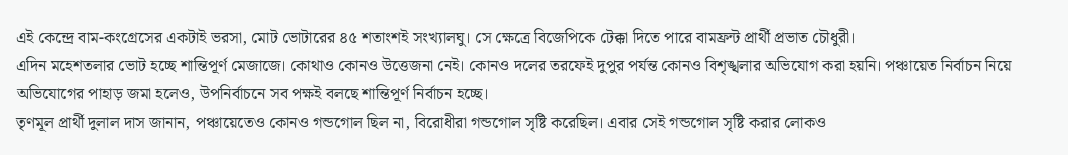এই কেন্দ্রে বাম-কংগ্রেসের একটাই ভরসা, মোট ভোটারের ৪৫ শতাংশই সংখ্যালঘু। সে ক্ষেত্রে বিজেপিকে টেক্কা দিতে পারে বামফ্রন্ট প্রার্থী প্রভাত চৌধুরী।
এদিন মহেশতলার ভোট হচ্ছে শান্তিপূর্ণ মেজাজে। কোথাও কোনও উত্তেজনা নেই। কোনও দলের তরফেই দুপুর পর্যন্ত কোনও বিশৃঙ্খলার অভিযোগ করা হয়নি। পঞ্চায়েত নির্বাচন নিয়ে অভিযোগের পাহাড় জমা হলেও, উপনির্বাচনে সব পক্ষই বলছে শান্তিপূর্ণ নির্বাচন হচ্ছে।
তৃণমূল প্রার্থী দুলাল দাস জানান, পঞ্চায়েতেও কোনও গন্ডগোল ছিল না, বিরোধীরা গন্ডগোল সৃষ্টি করেছিল। এবার সেই গন্ডগোল সৃষ্টি করার লোকও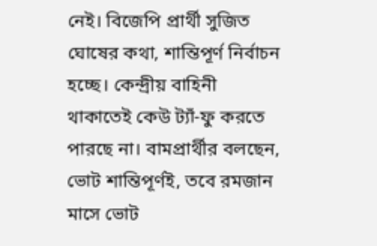নেই। বিজেপি প্রার্থী সুজিত ঘোষের কথা, শান্তিপূর্ণ নির্বাচন হচ্ছে। কেন্দ্রীয় বাহিনী থাকাতেই কেউ ট্যাঁ-ফু করতে পারছে না। বামপ্রার্থীর বলছেন, ভোট শান্তিপূর্ণই, তবে রমজান মাসে ভোট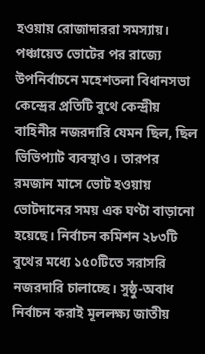হওয়ায় রোজাদাররা সমস্যায়।
পঞ্চায়েত ভোটের পর রাজ্যে উপনির্বাচনে মহেশতলা বিধানসভা কেন্দ্রের প্রতিটি বুথে কেন্দ্রীয় বাহিনীর নজরদারি যেমন ছিল, ছিল ভিভিপ্যাট ব্যবস্থাও। তারপর রমজান মাসে ভোট হওয়ায় ভোটদানের সময় এক ঘণ্টা বাড়ানো হয়েছে। নির্বাচন কমিশন ২৮৩টি বুথের মধ্যে ১৫০টিতে সরাসরি নজরদারি চালাচ্ছে। সুষ্ঠু-অবাধ নির্বাচন করাই মূললক্ষ্য জাতীয়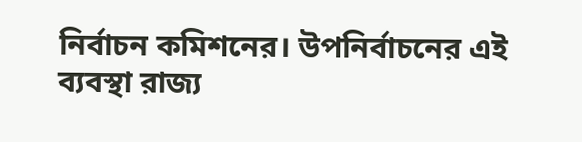নির্বাচন কমিশনের। উপনির্বাচনের এই ব্যবস্থা রাজ্য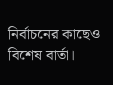নির্বাচনের কাছেও বিশেষ বার্তা।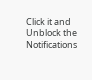Click it and Unblock the Notifications